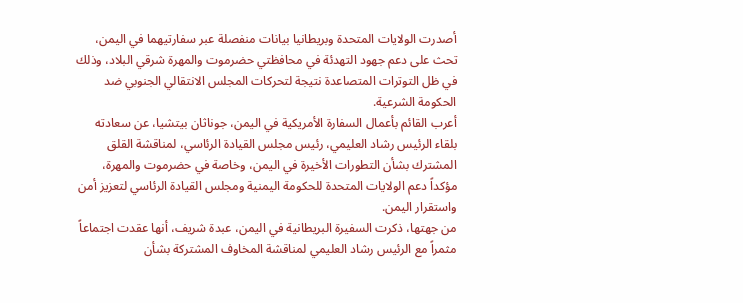أصدرت الولايات المتحدة وبريطانيا بيانات منفصلة عبر سفارتيهما في اليمن، تحث على دعم جهود التهدئة في محافظتي حضرموت والمهرة شرقي البلاد، وذلك في ظل التوترات المتصاعدة نتيجة لتحركات المجلس الانتقالي الجنوبي ضد الحكومة الشرعية.
أعرب القائم بأعمال السفارة الأمريكية في اليمن، جوناثان بيتشيا، عن سعادته بلقاء الرئيس رشاد العليمي، رئيس مجلس القيادة الرئاسي، لمناقشة القلق المشترك بشأن التطورات الأخيرة في اليمن، وخاصة في حضرموت والمهرة، مؤكداً دعم الولايات المتحدة للحكومة اليمنية ومجلس القيادة الرئاسي لتعزيز أمن واستقرار اليمن.
من جهتها، ذكرت السفيرة البريطانية في اليمن، عبدة شريف، أنها عقدت اجتماعاً مثمراً مع الرئيس رشاد العليمي لمناقشة المخاوف المشتركة بشأن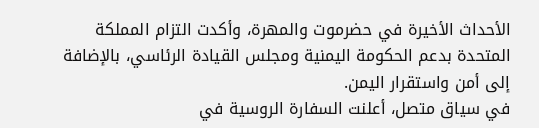الأحداث الأخيرة في حضرموت والمهرة، وأكدت التزام المملكة المتحدة بدعم الحكومة اليمنية ومجلس القيادة الرئاسي، بالإضافة إلى أمن واستقرار اليمن.
في سياق متصل، أعلنت السفارة الروسية في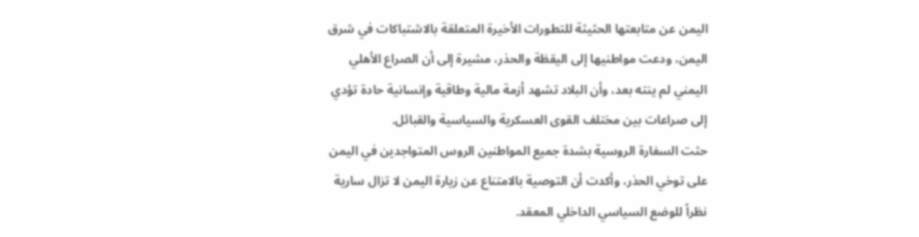اليمن عن متابعتها الحثيثة للتطورات الأخيرة المتعلقة بالاشتباكات في شرق اليمن، ودعت مواطنيها إلى اليقظة والحذر، مشيرة إلى أن الصراع الأهلي اليمني لم ينته بعد، وأن البلاد تشهد أزمة مالية وطاقية وإنسانية حادة تؤدي إلى صراعات بين مختلف القوى العسكرية والسياسية والقبائل.
حثت السفارة الروسية بشدة جميع المواطنين الروس المتواجدين في اليمن على توخي الحذر، وأكدت أن التوصية بالامتناع عن زيارة اليمن لا تزال سارية نظراً للوضع السياسي الداخلي المعقد.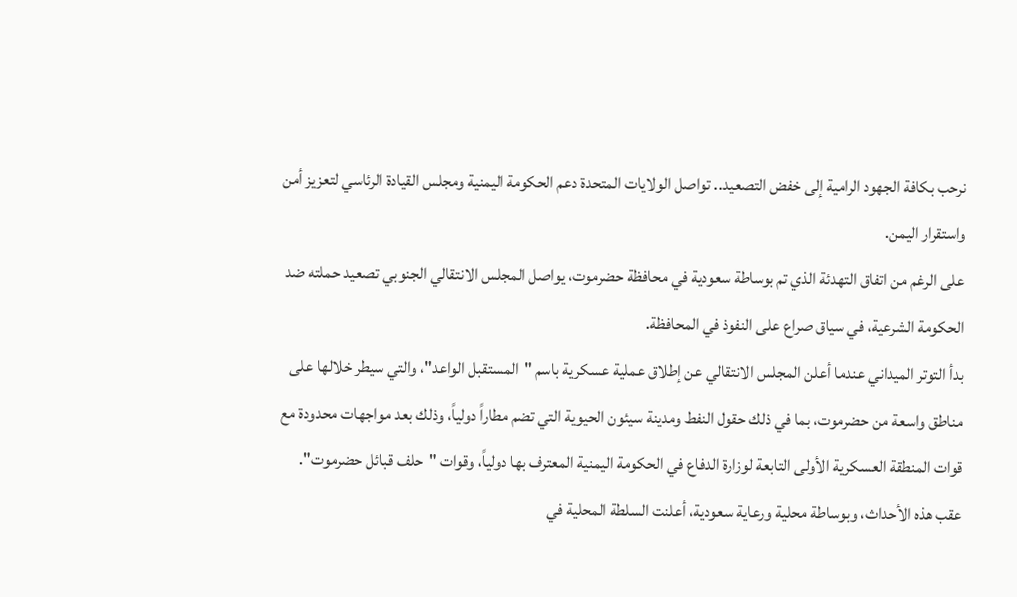نرحب بكافة الجهود الرامية إلى خفض التصعيد.. تواصل الولايات المتحدة دعم الحكومة اليمنية ومجلس القيادة الرئاسي لتعزيز أمن واستقرار اليمن.
على الرغم من اتفاق التهدئة الذي تم بوساطة سعودية في محافظة حضرموت، يواصل المجلس الانتقالي الجنوبي تصعيد حملته ضد الحكومة الشرعية، في سياق صراع على النفوذ في المحافظة.
بدأ التوتر الميداني عندما أعلن المجلس الانتقالي عن إطلاق عملية عسكرية باسم "المستقبل الواعد"، والتي سيطر خلالها على مناطق واسعة من حضرموت، بما في ذلك حقول النفط ومدينة سيئون الحيوية التي تضم مطاراً دولياً، وذلك بعد مواجهات محدودة مع قوات المنطقة العسكرية الأولى التابعة لوزارة الدفاع في الحكومة اليمنية المعترف بها دولياً، وقوات "حلف قبائل حضرموت".
عقب هذه الأحداث، وبوساطة محلية ورعاية سعودية، أعلنت السلطة المحلية في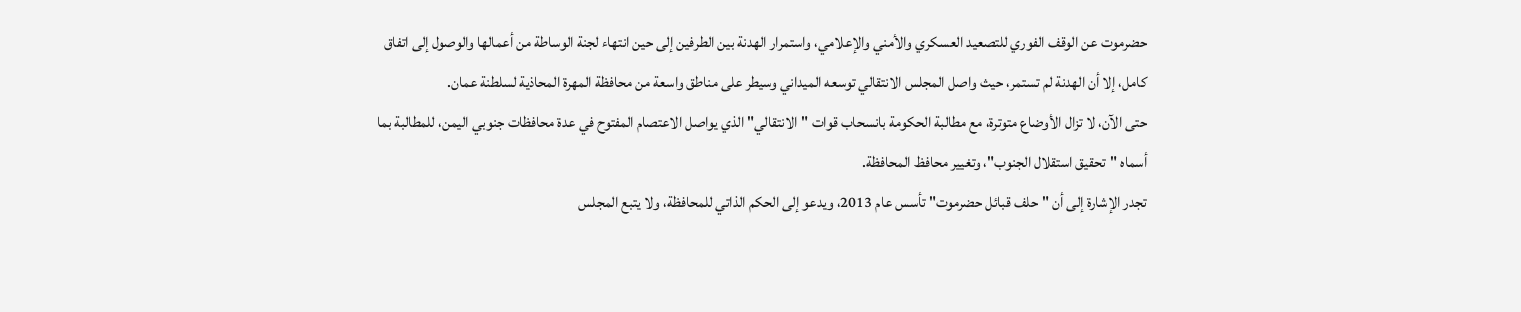حضرموت عن الوقف الفوري للتصعيد العسكري والأمني والإعلامي، واستمرار الهدنة بين الطرفين إلى حين انتهاء لجنة الوساطة من أعمالها والوصول إلى اتفاق كامل، إلا أن الهدنة لم تستمر، حيث واصل المجلس الانتقالي توسعه الميداني وسيطر على مناطق واسعة من محافظة المهرة المحاذية لسلطنة عمان.
حتى الآن، لا تزال الأوضاع متوترة، مع مطالبة الحكومة بانسحاب قوات "الانتقالي" الذي يواصل الاعتصام المفتوح في عدة محافظات جنوبي اليمن، للمطالبة بما أسماه "تحقيق استقلال الجنوب"، وتغيير محافظ المحافظة.
تجدر الإشارة إلى أن "حلف قبائل حضرموت" تأسس عام 2013، ويدعو إلى الحكم الذاتي للمحافظة، ولا يتبع المجلس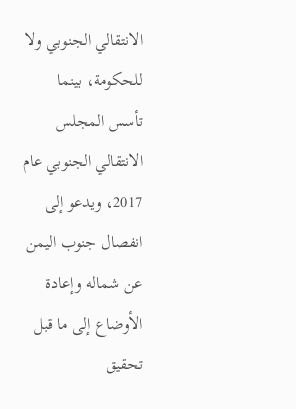الانتقالي الجنوبي ولا للحكومة، بينما تأسس المجلس الانتقالي الجنوبي عام 2017، ويدعو إلى انفصال جنوب اليمن عن شماله وإعادة الأوضاع إلى ما قبل تحقيق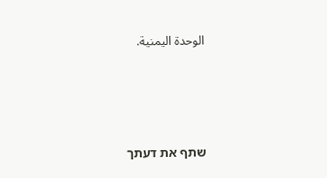الوحدة اليمنية.





שתף את דעתך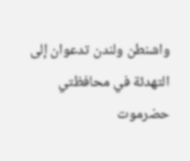واشنطن ولندن تدعوان إلى التهدئة في محافظتي حضرموت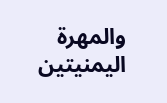والمهرة اليمنيتين